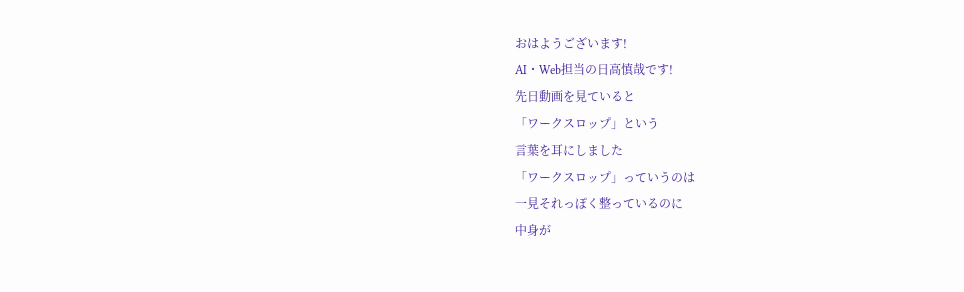おはようございます!
AI・Web担当の日高慎哉です!
先日動画を見ていると
「ワークスロップ」という
言葉を耳にしました
「ワークスロップ」っていうのは
一見それっぽく整っているのに
中身が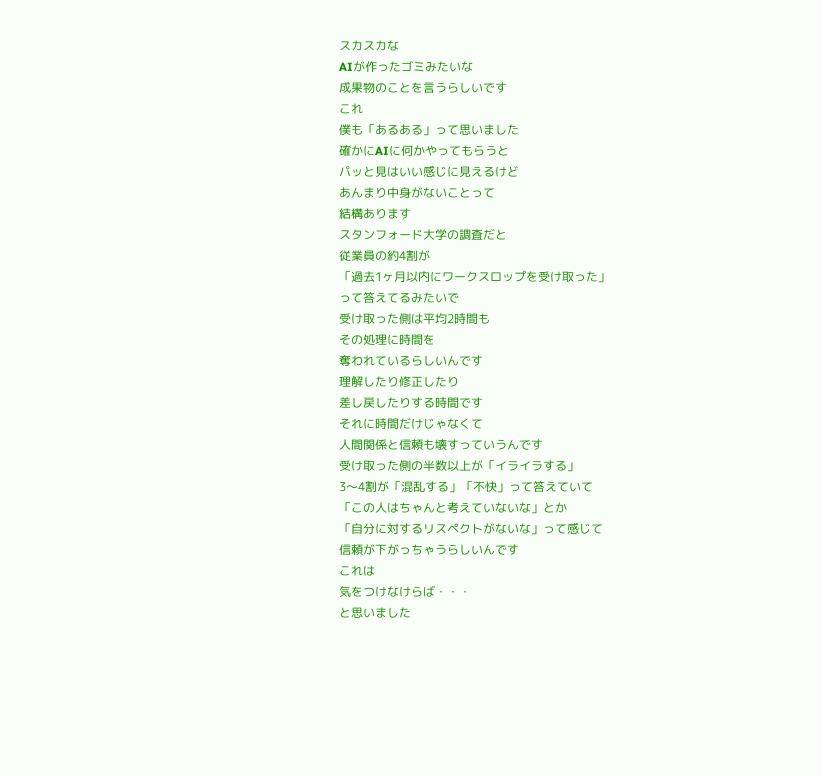スカスカな
AIが作ったゴミみたいな
成果物のことを言うらしいです
これ
僕も「あるある」って思いました
確かにAIに何かやってもらうと
パッと見はいい感じに見えるけど
あんまり中身がないことって
結構あります
スタンフォード大学の調査だと
従業員の約4割が
「過去1ヶ月以内にワークスロップを受け取った」
って答えてるみたいで
受け取った側は平均2時間も
その処理に時間を
奪われているらしいんです
理解したり修正したり
差し戻したりする時間です
それに時間だけじゃなくて
人間関係と信頼も壊すっていうんです
受け取った側の半数以上が「イライラする」
3〜4割が「混乱する」「不快」って答えていて
「この人はちゃんと考えていないな」とか
「自分に対するリスペクトがないな」って感じて
信頼が下がっちゃうらしいんです
これは
気をつけなけらば・・・
と思いました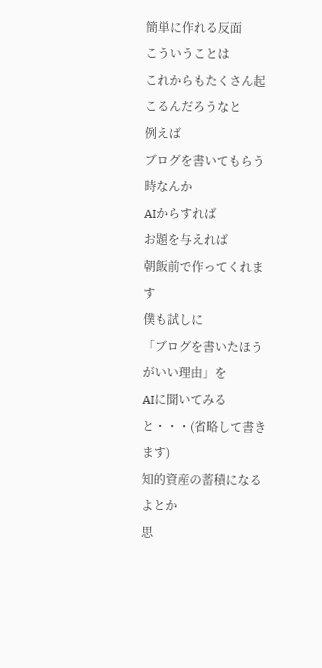簡単に作れる反面
こういうことは
これからもたくさん起こるんだろうなと
例えば
ブログを書いてもらう時なんか
AIからすれば
お題を与えれば
朝飯前で作ってくれます
僕も試しに
「ブログを書いたほうがいい理由」を
AIに聞いてみると・・・(省略して書きます)
知的資産の蓄積になるよとか
思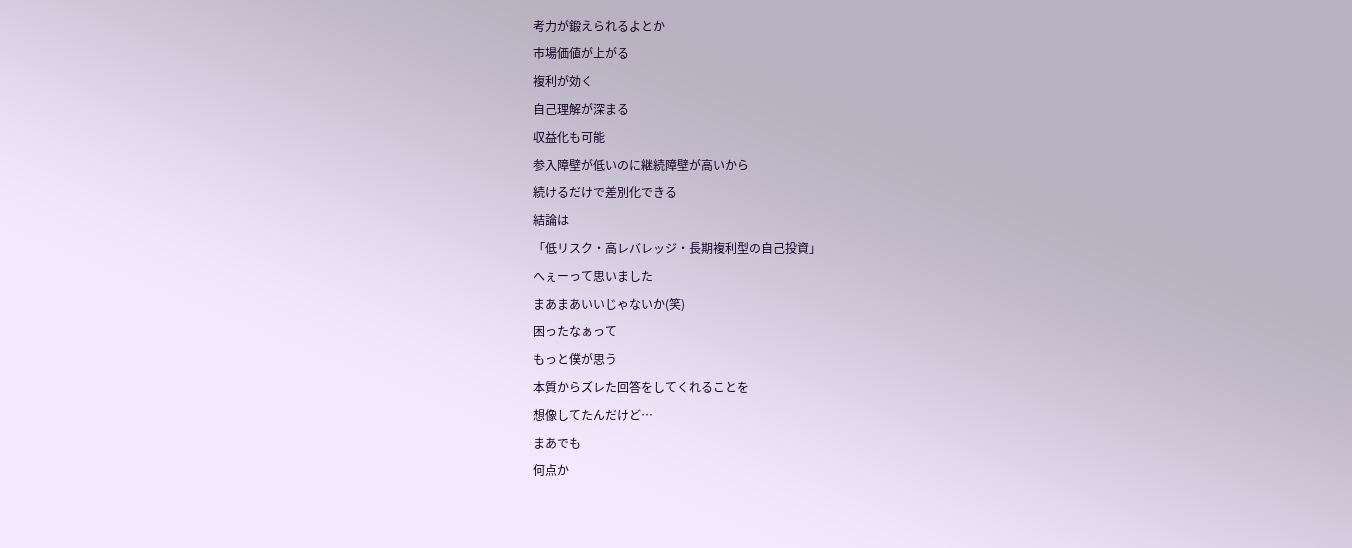考力が鍛えられるよとか
市場価値が上がる
複利が効く
自己理解が深まる
収益化も可能
参入障壁が低いのに継続障壁が高いから
続けるだけで差別化できる
結論は
「低リスク・高レバレッジ・長期複利型の自己投資」
へぇーって思いました
まあまあいいじゃないか(笑)
困ったなぁって
もっと僕が思う
本質からズレた回答をしてくれることを
想像してたんだけど…
まあでも
何点か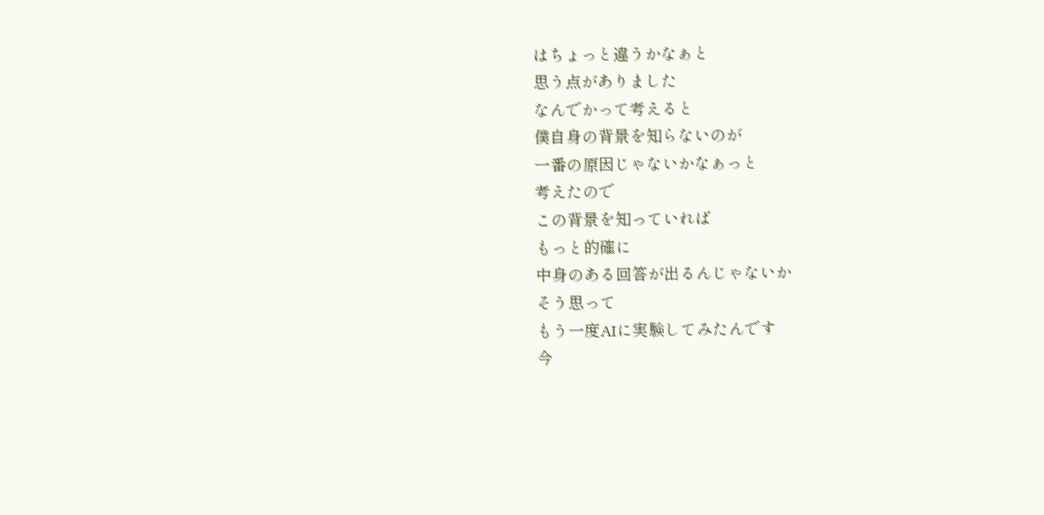はちょっと違うかなぁと
思う点がありました
なんでかって考えると
僕自身の背景を知らないのが
一番の原因じゃないかなぁっと
考えたので
この背景を知っていれば
もっと的確に
中身のある回答が出るんじゃないか
そう思って
もう一度AIに実験してみたんです
今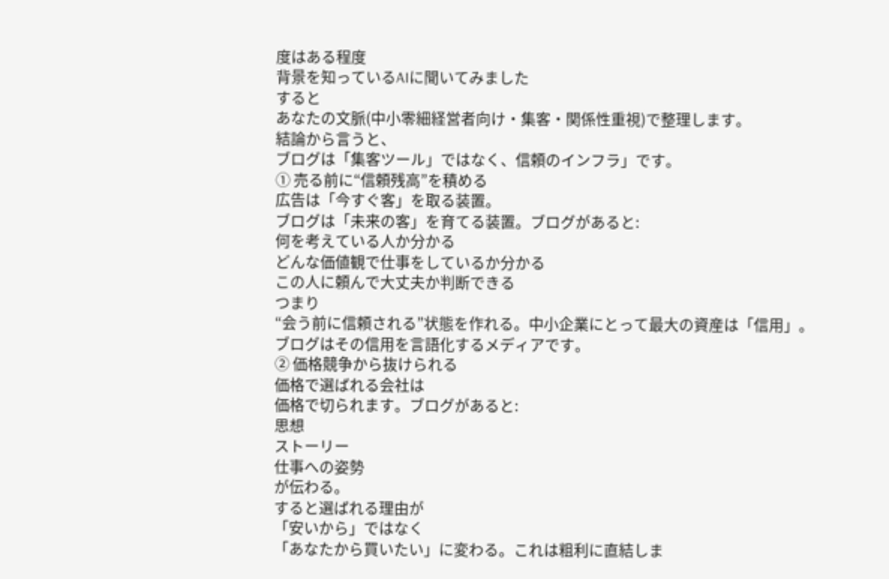度はある程度
背景を知っているAIに聞いてみました
すると
あなたの文脈(中小零細経営者向け・集客・関係性重視)で整理します。
結論から言うと、
ブログは「集客ツール」ではなく、信頼のインフラ」です。
① 売る前に“信頼残高”を積める
広告は「今すぐ客」を取る装置。
ブログは「未来の客」を育てる装置。ブログがあると:
何を考えている人か分かる
どんな価値観で仕事をしているか分かる
この人に頼んで大丈夫か判断できる
つまり
“会う前に信頼される”状態を作れる。中小企業にとって最大の資産は「信用」。
ブログはその信用を言語化するメディアです。
② 価格競争から抜けられる
価格で選ばれる会社は
価格で切られます。ブログがあると:
思想
ストーリー
仕事への姿勢
が伝わる。
すると選ばれる理由が
「安いから」ではなく
「あなたから買いたい」に変わる。これは粗利に直結しま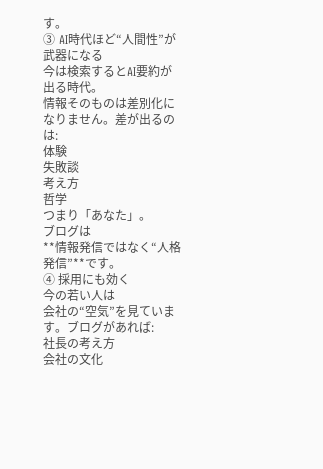す。
③ AI時代ほど“人間性”が武器になる
今は検索するとAI要約が出る時代。
情報そのものは差別化になりません。差が出るのは:
体験
失敗談
考え方
哲学
つまり「あなた」。
ブログは
**情報発信ではなく“人格発信”**です。
④ 採用にも効く
今の若い人は
会社の“空気”を見ています。ブログがあれば:
社長の考え方
会社の文化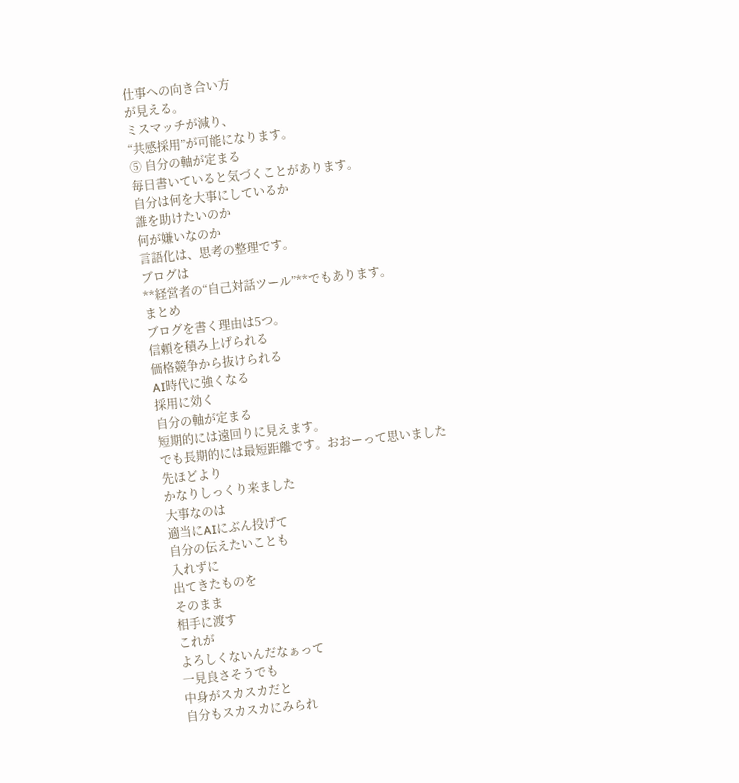仕事への向き合い方
が見える。
ミスマッチが減り、
“共感採用”が可能になります。
⑤ 自分の軸が定まる
毎日書いていると気づくことがあります。
自分は何を大事にしているか
誰を助けたいのか
何が嫌いなのか
言語化は、思考の整理です。
ブログは
**経営者の“自己対話ツール”**でもあります。
まとめ
ブログを書く理由は5つ。
信頼を積み上げられる
価格競争から抜けられる
AI時代に強くなる
採用に効く
自分の軸が定まる
短期的には遠回りに見えます。
でも長期的には最短距離です。おおーって思いました
先ほどより
かなりしっくり来ました
大事なのは
適当にAIにぶん投げて
自分の伝えたいことも
入れずに
出てきたものを
そのまま
相手に渡す
これが
よろしくないんだなぁって
一見良さそうでも
中身がスカスカだと
自分もスカスカにみられ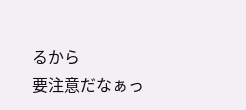るから
要注意だなぁっ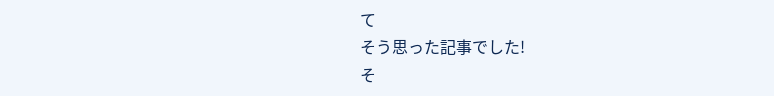て
そう思った記事でした!
そ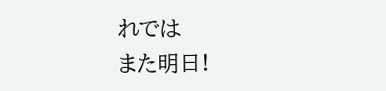れでは
また明日!